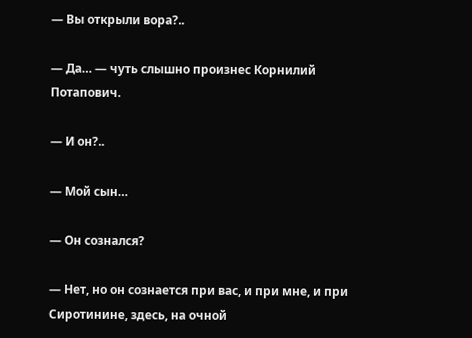— Вы открыли вора?..

— Да… — чуть слышно произнес Корнилий Потапович.

— И он?..

— Мой сын…

— Он сознался?

— Нет, но он сознается при вас, и при мне, и при Сиротинине, здесь, на очной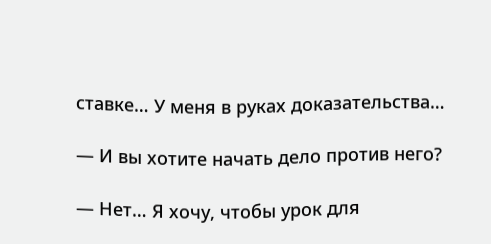ставке… У меня в руках доказательства…

— И вы хотите начать дело против него?

— Нет… Я хочу, чтобы урок для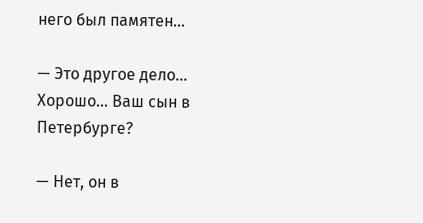него был памятен…

— Это другое дело… Хорошо… Ваш сын в Петербурге?

— Нет, он в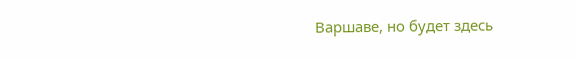Варшаве, но будет здесь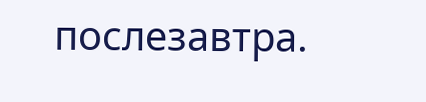послезавтра.